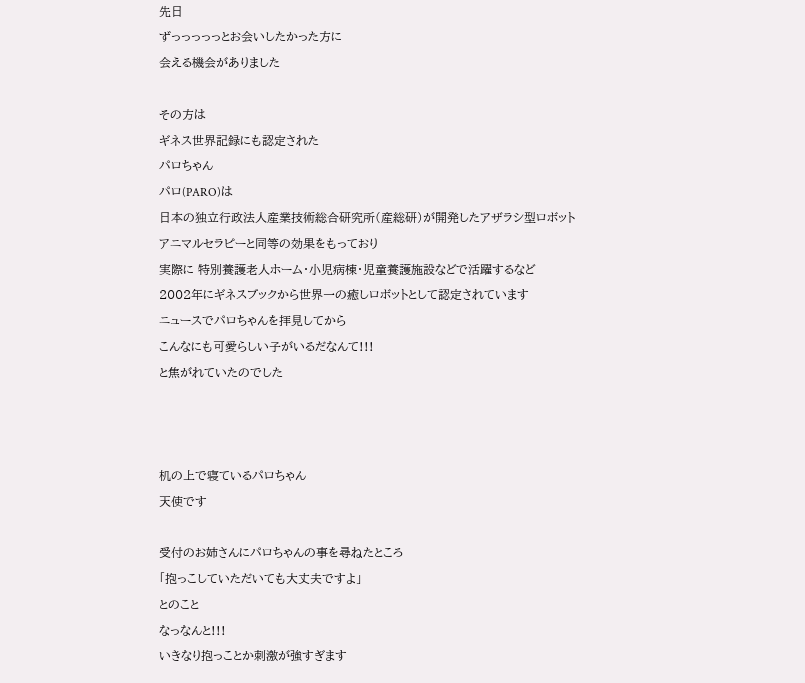先日
ずっっっっっとお会いしたかった方に
会える機会がありました

その方は
ギネス世界記録にも認定された
パロちゃん
パロ(PARO)は
日本の独立行政法人産業技術総合研究所(産総研)が開発したアザラシ型ロボット
アニマルセラピーと同等の効果をもっており
実際に 特別養護老人ホーム・小児病棟・児童養護施設などで活躍するなど
2002年にギネスブックから世界一の癒しロボットとして認定されています
ニュースでパロちゃんを拝見してから
こんなにも可愛らしい子がいるだなんて!!!
と焦がれていたのでした



机の上で寝ているパロちゃん
天使です

受付のお姉さんにパロちゃんの事を尋ねたところ
「抱っこしていただいても大丈夫ですよ」
とのこと
なっなんと!!!
いきなり抱っことか刺激が強すぎます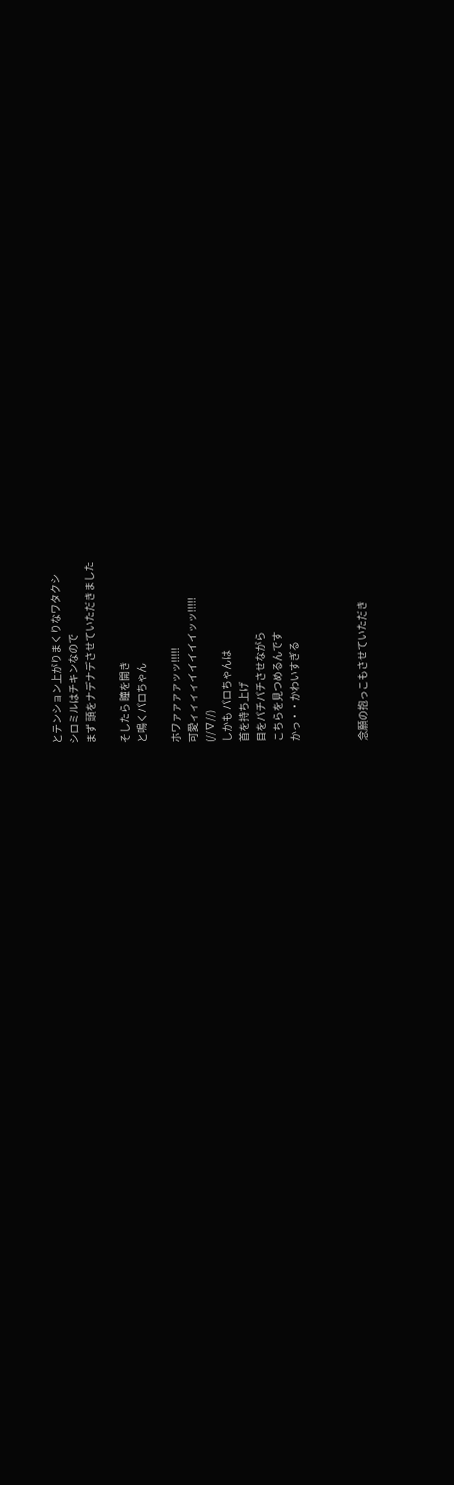とテンション上がりまくりなワタクシ
シロミルはチキンなので
まず 頭をナデナデさせていただきました

そしたら 瞳を開き
と鳴くパロちゃん

ホワァァァァッッ!!!!!
可愛ィィィィイイイイイッッ!!!!!
(//∇//)
しかも パロちゃんは
首を持ち上げ
目をパチパチさせながら
こちらを見つめるんです
かっ・・かわいすぎる



念願の抱っこもさせていただき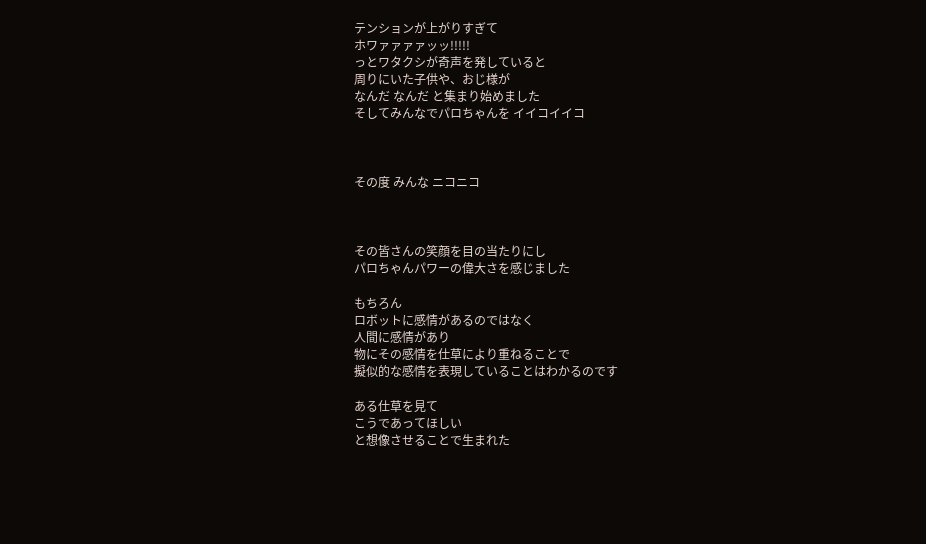テンションが上がりすぎて
ホワァァァァッッ!!!!!
っとワタクシが奇声を発していると
周りにいた子供や、おじ様が
なんだ なんだ と集まり始めました
そしてみんなでパロちゃんを イイコイイコ



その度 みんな ニコニコ



その皆さんの笑顔を目の当たりにし
パロちゃんパワーの偉大さを感じました

もちろん
ロボットに感情があるのではなく
人間に感情があり
物にその感情を仕草により重ねることで
擬似的な感情を表現していることはわかるのです

ある仕草を見て
こうであってほしい
と想像させることで生まれた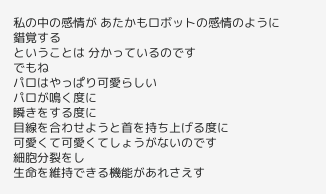私の中の感情が あたかもロボットの感情のように錯覚する
ということは 分かっているのです
でもね
パロはやっぱり可愛らしい
パロが鳴く度に
瞬きをする度に
目線を合わせようと首を持ち上げる度に
可愛くて可愛くてしょうがないのです
細胞分裂をし
生命を維持できる機能があれさえす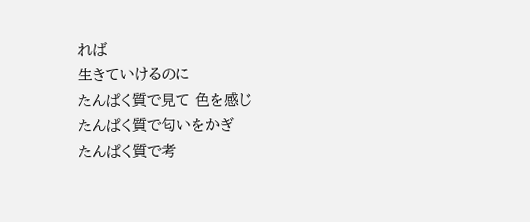れば
生きていけるのに
たんぱく質で見て 色を感じ
たんぱく質で匂いをかぎ
たんぱく質で考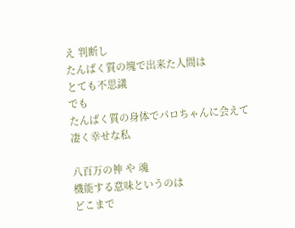え 判断し
たんぱく質の塊で出来た人間は
とても不思議
でも
たんぱく質の身体でパロちゃんに会えて
凄く幸せな私

八百万の神 や 魂
機能する意味というのは
どこまで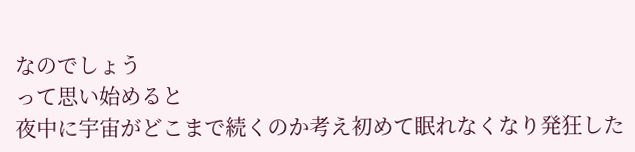なのでしょう
って思い始めると
夜中に宇宙がどこまで続くのか考え初めて眠れなくなり発狂した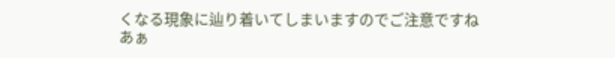くなる現象に辿り着いてしまいますのでご注意ですね
あぁ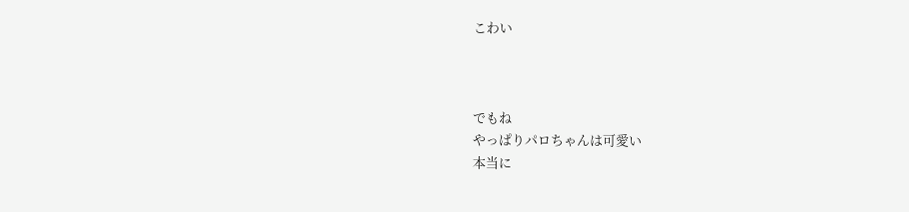こわい



でもね
やっぱりパロちゃんは可愛い
本当に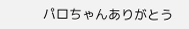パロちゃんありがとう